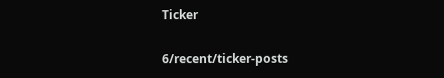Ticker

6/recent/ticker-posts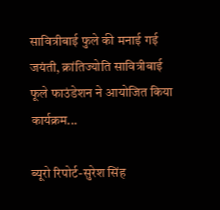सावित्रीबाई फुले की मनाई गई जयंती, क्रांतिज्योति सावित्रीबाई फूले फाउंडेशन ने आयोजित किया कार्यक्रम...

ब्यूरो रिपोर्ट-सुरेश सिंह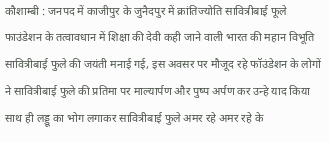कौशाम्बी : जनपद में काजीपुर के जुनैदपुर में क्रांतिज्योति सावित्रीबाई फूले फाउंडेशन के तत्वावधान में शिक्षा की देवी कही जाने वाली भारत की महान विभूति सावित्रीबाई फुले की जयंती मनाई गई, इस अवसर पर मौजूद रहे फॉउंडेशन के लोगों ने सावित्रीबाई फुले की प्रतिमा पर माल्यार्पण और पुष्प अर्पण कर उन्हे याद किया साथ ही लड्डू का भोग लगाकर सावित्रीबाई फुले अमर रहे अमर रहे के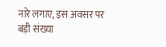नारे लगाए, इस अवसर पर बड़ी संख्या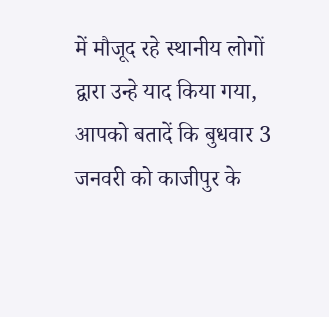में मौजूद रहे स्थानीय लोगों द्वारा उन्हे याद किया गया, आपको बतादें कि बुधवार 3 जनवरी को काजीपुर के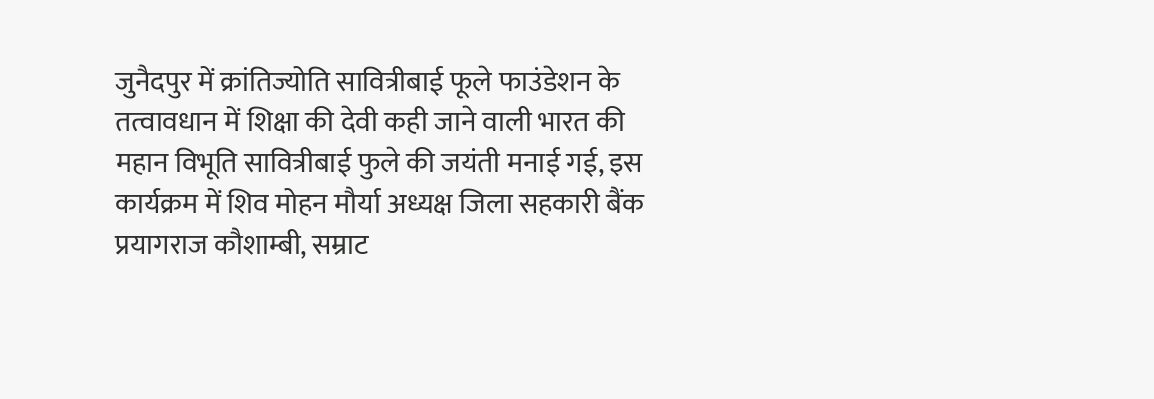जुनैदपुर में क्रांतिज्योति सावित्रीबाई फूले फाउंडेशन के तत्वावधान में शिक्षा की देवी कही जाने वाली भारत की महान विभूति सावित्रीबाई फुले की जयंती मनाई गई, इस कार्यक्रम में शिव मोहन मौर्या अध्यक्ष जिला सहकारी बैंक प्रयागराज कौशाम्बी, सम्राट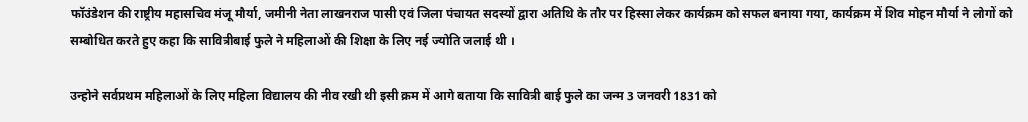फॉउंडेशन की राष्ट्रीय महासचिव मंजू मौर्या, जमीनी नेता लाखनराज पासी एवं जिला पंचायत सदस्यों द्वारा अतिथि के तौर पर हिस्सा लेकर कार्यक्रम को सफल बनाया गया, कार्यक्रम में शिव मोहन मौर्या ने लोगों को सम्बोधित करते हुए कहा कि सावित्रीबाई फुले ने महिलाओं की शिक्षा के लिए नई ज्योति जलाई थी ।

उन्होने सर्वप्रथम महिलाओं के लिए महिला विद्यालय की नीव रखी थी इसी क्रम में आगे बताया कि सावित्री बाई फुले का जन्म 3 जनवरी 1831 को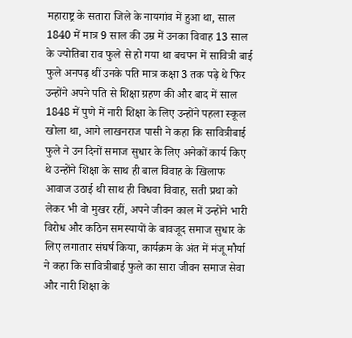महाराष्ट्र के सतारा जिले के नायगांव में हुआ था, साल 1840 में मात्र 9 साल की उम्र में उनका विवाह 13 साल के ज्योतिबा राव फुले से हो गया था बचपन में सावित्री बाई फुले अनपढ़ थीं उनके पति मात्र कक्षा 3 तक पढ़े थे फिर उन्होंने अपने पति से शिक्षा ग्रहण की और बाद में साल 1848 में पुणे में नारी शिक्षा के लिए उन्होंने पहला स्कूल खोला था, आगे लाखनराज पासी ने कहा कि सावित्रीबाई फुले ने उन दिनों समाज सुधार के लिए अनेकों कार्य किए थे उन्होंने शिक्षा के साथ ही बाल विवाह के खिलाफ आवाज उठाई थी साथ ही विधवा विवाह, सती प्रथा को लेकर भी वो मुखर रहीं, अपने जीवन काल में उन्होंने भारी विरोध और कठिन समस्यायों के बावजूद समाज सुधार के लिए लगातार संघर्ष किया, कार्यक्रम के अंत में मंजू मौर्या ने कहा कि सावित्रीबाई फुले का सारा जीवन समाज सेवा और नारी शिक्षा के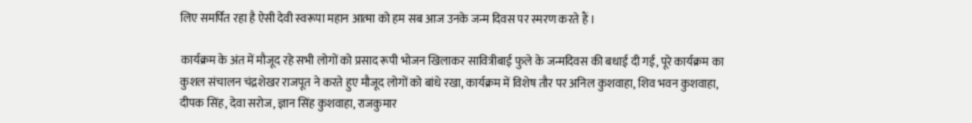लिए समर्पित रहा है ऐसी देवी स्वरूपा महान आत्मा को हम सब आज उनके जन्म दिवस पर स्मरण करते हैं ।

कार्यक्रम के अंत में मौजूद रहे सभी लोगों को प्रसाद रूपी भोजन खिलाकर सावित्रीबाई फुले के जन्मदिवस की बधाई दी गई, पूरे कार्यक्रम का कुशल संचालन चंद्रशेखर राजपूत ने करते हुए मौजूद लोगों को बांधे रखा, कार्यक्रम में विशेष तौर पर अनिल कुशवाहा, शिव भवन कुशवाहा, दीपक सिंह, देवा सरोज, ज्ञान सिंह कुशवाहा, राजकुमार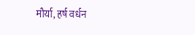मौर्या, हर्ष वर्धन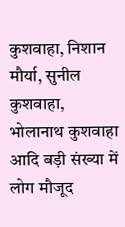कुशवाहा, निशान मौर्या, सुनील कुशवाहा, भोलानाथ कुशवाहा आदि बड़ी संख्या में लोग मौजूद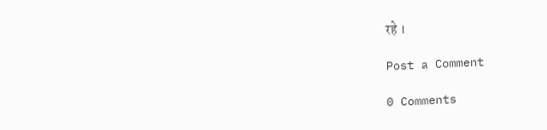रहे ।

Post a Comment

0 Comments